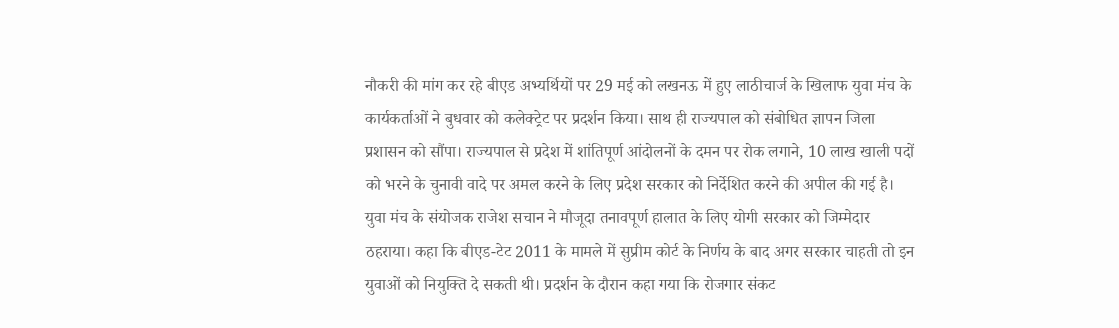नौकरी की मांग कर रहे बीएड अभ्यर्थियों पर 29 मई को लखनऊ में हुए लाठीचार्ज के खिलाफ युवा मंच के कार्यकर्ताओं ने बुधवार को कलेक्ट्रेट पर प्रदर्शन किया। साथ ही राज्यपाल को संबोधित ज्ञापन जिला प्रशासन को सौंपा। राज्यपाल से प्रदेश में शांतिपूर्ण आंदोलनों के दमन पर रोक लगाने, 10 लाख खाली पदों को भरने के चुनावी वादे पर अमल करने के लिए प्रदेश सरकार को निर्देशित करने की अपील की गई है।
युवा मंच के संयोजक राजेश सचान ने मौजूदा तनावपूर्ण हालात के लिए योगी सरकार को जिम्मेदार ठहराया। कहा कि बीएड-टेट 2011 के मामले में सुप्रीम कोर्ट के निर्णय के बाद अगर सरकार चाहती तो इन युवाओं को नियुक्ति दे सकती थी। प्रदर्शन के दौरान कहा गया कि रोजगार संकट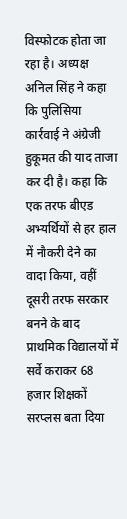विस्फोटक होता जा रहा है। अध्यक्ष अनिल सिंह ने कहा कि पुलिसिया कार्रवाई ने अंग्रेजी हुकूमत की याद ताजा कर दी है। कहा कि एक तरफ बीएड अभ्यर्थियों से हर हाल में नौकरी देने का वादा किया, वहीं दूसरी तरफ सरकार बनने के बाद प्राथमिक विद्यालयों में सर्वे कराकर 68 हजार शिक्षकों सरप्लस बता दिया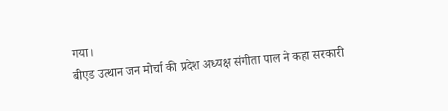गया।
बीएड उत्थान जन मोर्चा की प्रदेश अध्यक्ष संगीता पाल ने कहा सरकारी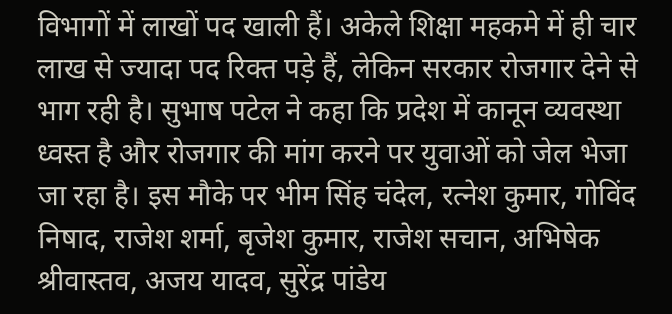विभागों में लाखों पद खाली हैं। अकेले शिक्षा महकमे में ही चार लाख से ज्यादा पद रिक्त पड़े हैं, लेकिन सरकार रोजगार देने से भाग रही है। सुभाष पटेल ने कहा कि प्रदेश में कानून व्यवस्था ध्वस्त है और रोजगार की मांग करने पर युवाओं को जेल भेजा जा रहा है। इस मौके पर भीम सिंह चंदेल, रत्नेश कुमार, गोविंद निषाद, राजेश शर्मा, बृजेश कुमार, राजेश सचान, अभिषेक श्रीवास्तव, अजय यादव, सुरेंद्र पांडेय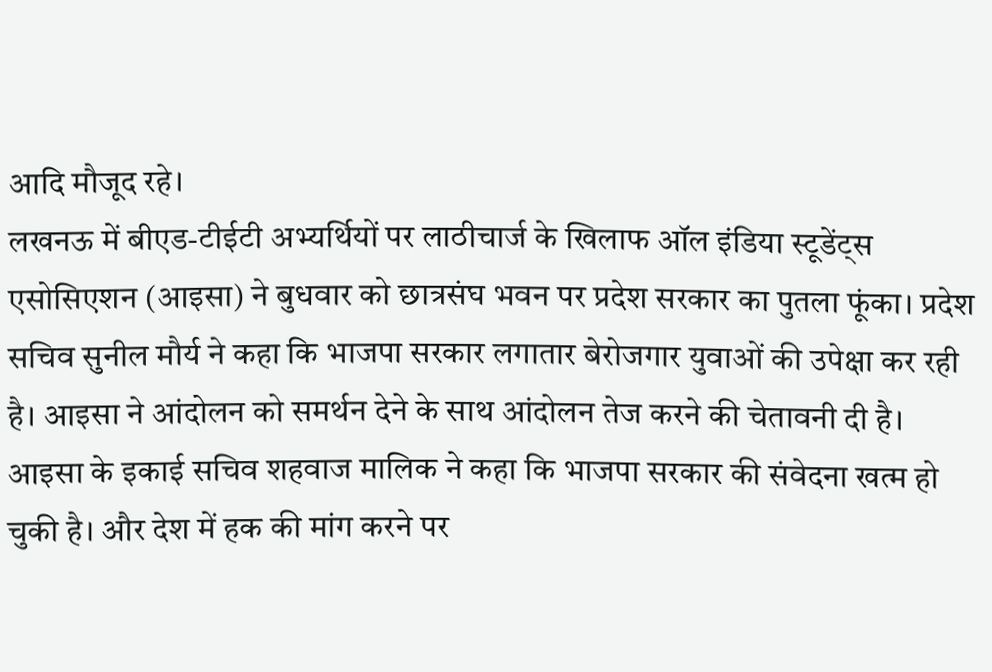आदि मौजूद रहे।
लखनऊ में बीएड-टीईटी अभ्यर्थियों पर लाठीचार्ज के खिलाफ ऑल इंडिया स्टूडेंट्स एसोसिएशन (आइसा) ने बुधवार को छात्रसंघ भवन पर प्रदेश सरकार का पुतला फूंका। प्रदेश सचिव सुनील मौर्य ने कहा कि भाजपा सरकार लगातार बेरोजगार युवाओं की उपेक्षा कर रही है। आइसा ने आंदोलन को समर्थन देने के साथ आंदोलन तेज करने की चेतावनी दी है।
आइसा के इकाई सचिव शहवाज मालिक ने कहा कि भाजपा सरकार की संवेदना खत्म हो चुकी है। और देश में हक की मांग करने पर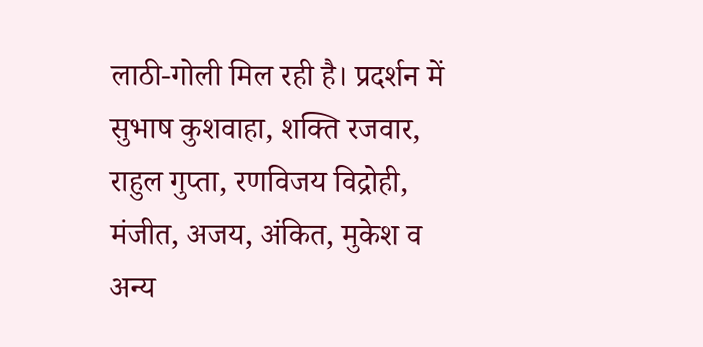लाठी-गोली मिल रही है। प्रदर्शन में सुभाष कुशवाहा, शक्ति रजवार, राहुल गुप्ता, रणविजय विद्रोही, मंजीत, अजय, अंकित, मुकेश व अन्य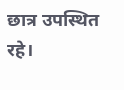छात्र उपस्थित रहे।